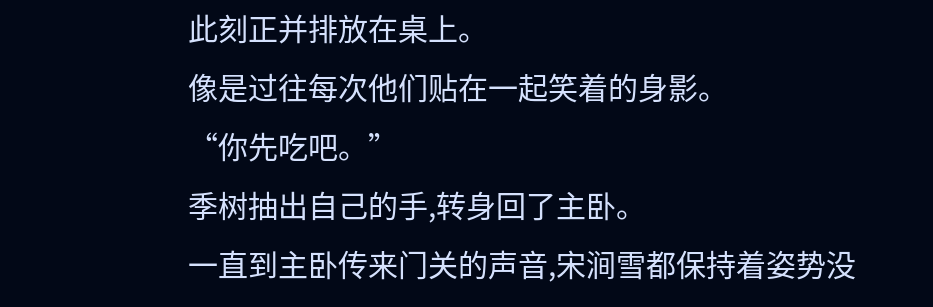此刻正并排放在桌上。
像是过往每次他们贴在一起笑着的身影。
“你先吃吧。”
季树抽出自己的手,转身回了主卧。
一直到主卧传来门关的声音,宋涧雪都保持着姿势没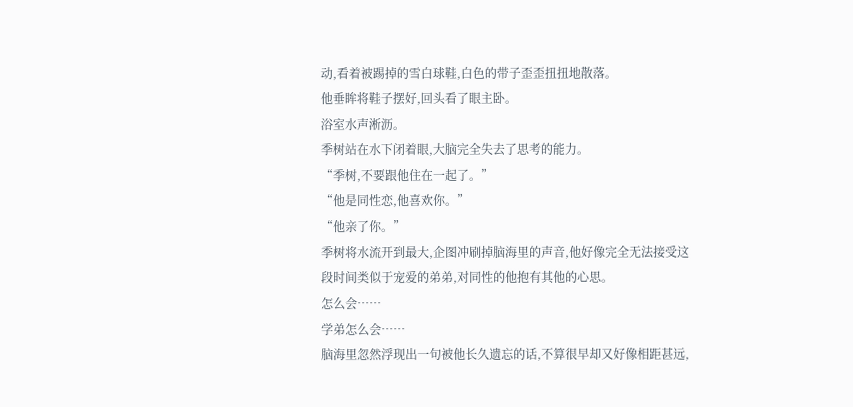动,看着被踢掉的雪白球鞋,白色的带子歪歪扭扭地散落。
他垂眸将鞋子摆好,回头看了眼主卧。
浴室水声淅沥。
季树站在水下闭着眼,大脑完全失去了思考的能力。
“季树,不要跟他住在一起了。”
“他是同性恋,他喜欢你。”
“他亲了你。”
季树将水流开到最大,企图冲刷掉脑海里的声音,他好像完全无法接受这段时间类似于宠爱的弟弟,对同性的他抱有其他的心思。
怎么会……
学弟怎么会……
脑海里忽然浮现出一句被他长久遗忘的话,不算很早却又好像相距甚远,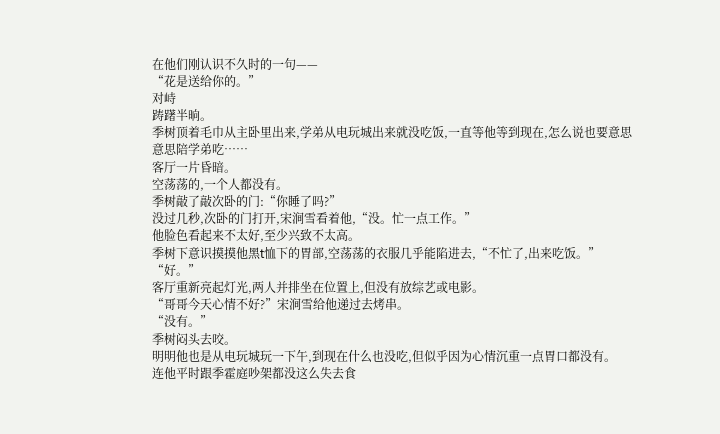在他们刚认识不久时的一句——
“花是送给你的。”
对峙
踌躇半晌。
季树顶着毛巾从主卧里出来,学弟从电玩城出来就没吃饭,一直等他等到现在,怎么说也要意思意思陪学弟吃……
客厅一片昏暗。
空荡荡的,一个人都没有。
季树敲了敲次卧的门:“你睡了吗?”
没过几秒,次卧的门打开,宋涧雪看着他,“没。忙一点工作。”
他脸色看起来不太好,至少兴致不太高。
季树下意识摸摸他黑t恤下的胃部,空荡荡的衣服几乎能陷进去,“不忙了,出来吃饭。”
“好。”
客厅重新亮起灯光,两人并排坐在位置上,但没有放综艺或电影。
“哥哥今天心情不好?”宋涧雪给他递过去烤串。
“没有。”
季树闷头去咬。
明明他也是从电玩城玩一下午,到现在什么也没吃,但似乎因为心情沉重一点胃口都没有。
连他平时跟季霍庭吵架都没这么失去食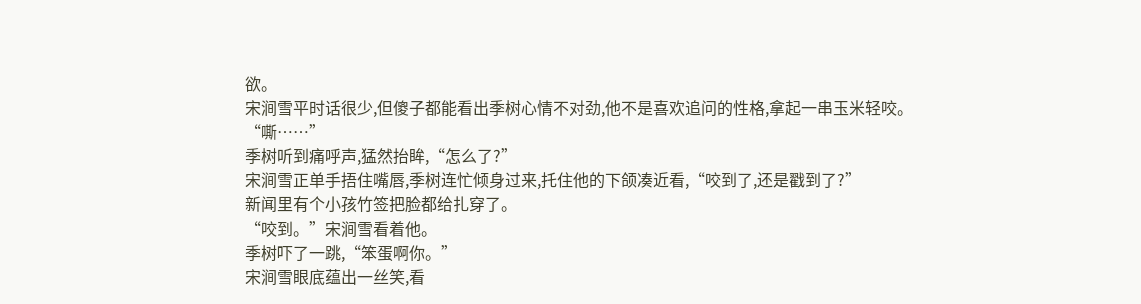欲。
宋涧雪平时话很少,但傻子都能看出季树心情不对劲,他不是喜欢追问的性格,拿起一串玉米轻咬。
“嘶……”
季树听到痛呼声,猛然抬眸,“怎么了?”
宋涧雪正单手捂住嘴唇,季树连忙倾身过来,托住他的下颌凑近看,“咬到了,还是戳到了?”
新闻里有个小孩竹签把脸都给扎穿了。
“咬到。”宋涧雪看着他。
季树吓了一跳,“笨蛋啊你。”
宋涧雪眼底蕴出一丝笑,看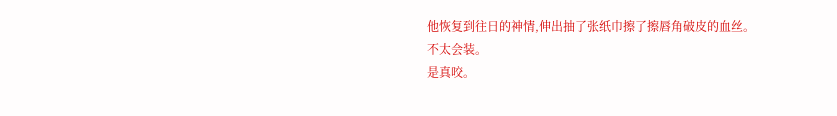他恢复到往日的神情,伸出抽了张纸巾擦了擦唇角破皮的血丝。
不太会装。
是真咬。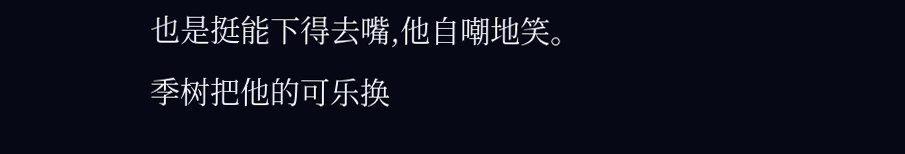也是挺能下得去嘴,他自嘲地笑。
季树把他的可乐换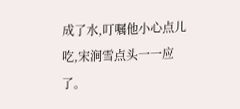成了水,叮嘱他小心点儿吃,宋涧雪点头一一应了。